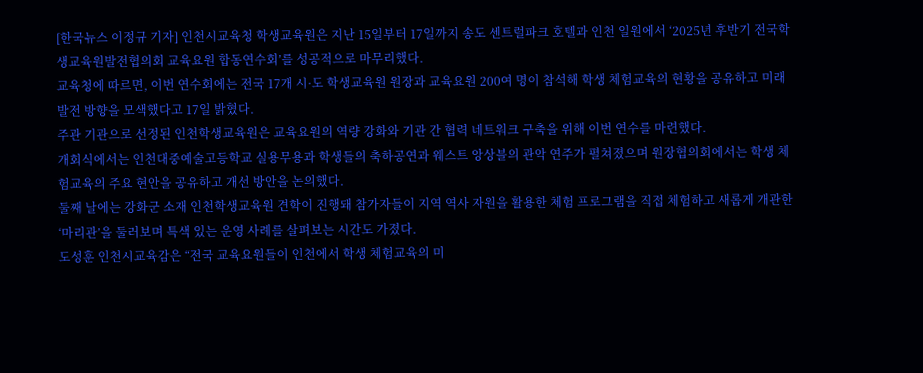[한국뉴스 이정규 기자] 인천시교육청 학생교육원은 지난 15일부터 17일까지 송도 센트럴파크 호텔과 인천 일원에서 ‘2025년 후반기 전국학생교육원발전협의회 교육요원 합동연수회’를 성공적으로 마무리했다.
교육청에 따르면, 이번 연수회에는 전국 17개 시·도 학생교육원 원장과 교육요원 200여 명이 참석해 학생 체험교육의 현황을 공유하고 미래 발전 방향을 모색했다고 17일 밝혔다.
주관 기관으로 선정된 인천학생교육원은 교육요원의 역량 강화와 기관 간 협력 네트워크 구축을 위해 이번 연수를 마련했다.
개회식에서는 인천대중예술고등학교 실용무용과 학생들의 축하공연과 웨스트 앙상블의 관악 연주가 펼쳐졌으며 원장협의회에서는 학생 체험교육의 주요 현안을 공유하고 개선 방안을 논의했다.
둘째 날에는 강화군 소재 인천학생교육원 견학이 진행돼 참가자들이 지역 역사 자원을 활용한 체험 프로그램을 직접 체험하고 새롭게 개관한 ‘마리관’을 둘러보며 특색 있는 운영 사례를 살펴보는 시간도 가졌다.
도성훈 인천시교육감은 “전국 교육요원들이 인천에서 학생 체험교육의 미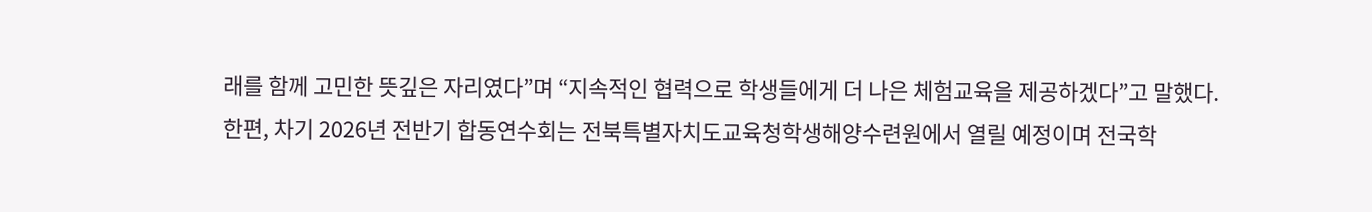래를 함께 고민한 뜻깊은 자리였다”며 “지속적인 협력으로 학생들에게 더 나은 체험교육을 제공하겠다”고 말했다.
한편, 차기 2026년 전반기 합동연수회는 전북특별자치도교육청학생해양수련원에서 열릴 예정이며 전국학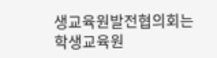생교육원발전협의회는 학생교육원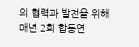의 협력과 발전을 위해 매년 2회 합동연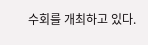수회를 개최하고 있다.